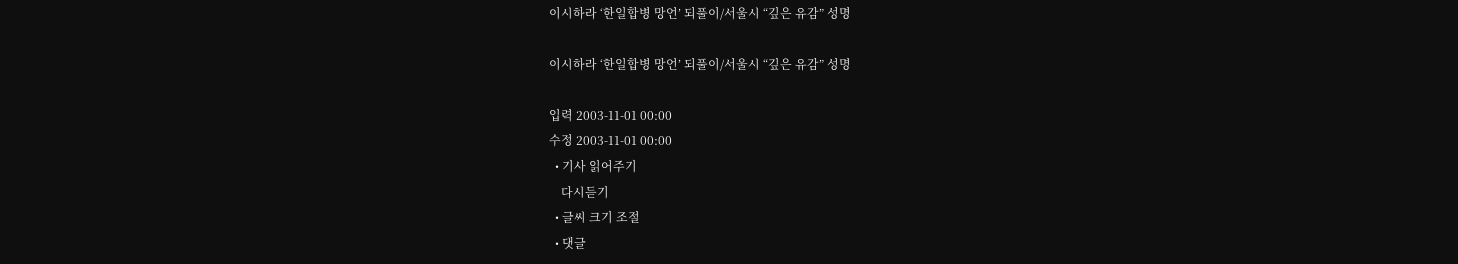이시하라 ‘한일합병 망언’ 되풀이/서울시 “깊은 유감” 성명

이시하라 ‘한일합병 망언’ 되풀이/서울시 “깊은 유감” 성명

입력 2003-11-01 00:00
수정 2003-11-01 00:00
  • 기사 읽어주기
    다시듣기
  • 글씨 크기 조절
  • 댓글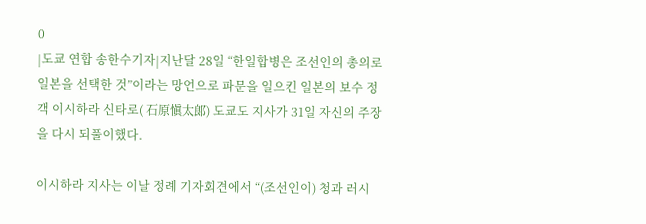0
|도쿄 연합 송한수기자|지난달 28일 “한일합병은 조선인의 총의로 일본을 선택한 것”이라는 망언으로 파문을 일으킨 일본의 보수 정객 이시하라 신타로( 石原愼太郞) 도쿄도 지사가 31일 자신의 주장을 다시 되풀이했다.

이시하라 지사는 이날 정례 기자회견에서 “(조선인이) 청과 러시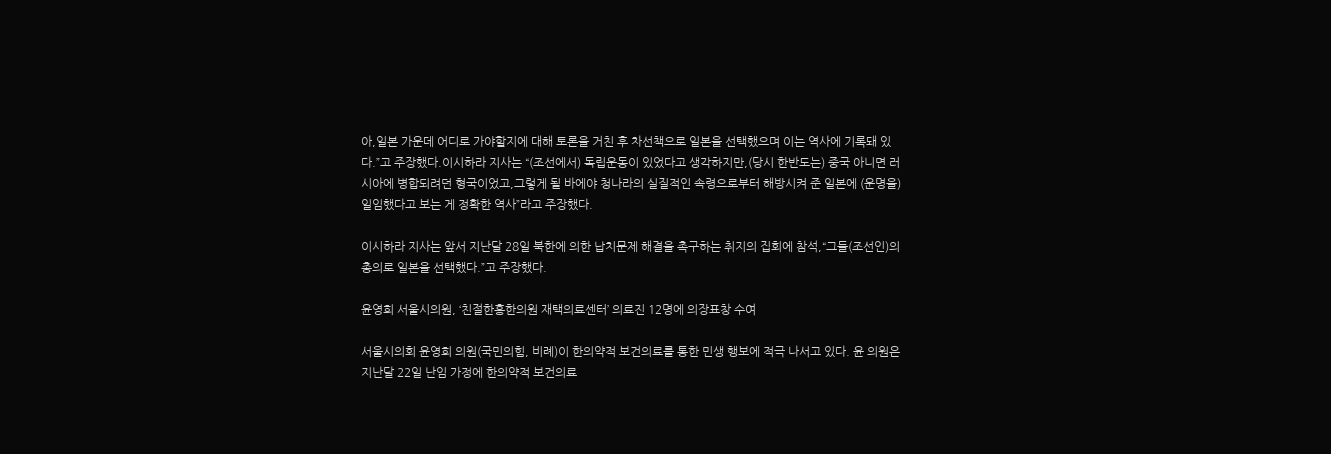아,일본 가운데 어디로 가야할지에 대해 토론을 거친 후 차선책으로 일본을 선택했으며 이는 역사에 기록돼 있다.”고 주장했다.이시하라 지사는 “(조선에서) 독립운동이 있었다고 생각하지만,(당시 한반도는) 중국 아니면 러시아에 병합되려던 형국이었고,그렇게 될 바에야 청나라의 실질적인 속령으로부터 해방시켜 준 일본에 (운명을) 일임했다고 보는 게 정확한 역사”라고 주장했다.

이시하라 지사는 앞서 지난달 28일 북한에 의한 납치문제 해결을 촉구하는 취지의 집회에 참석,“그들(조선인)의 총의로 일본을 선택했다.”고 주장했다.

윤영희 서울시의원, ‘친절한홍한의원 재택의료센터’ 의료진 12명에 의장표창 수여

서울시의회 윤영희 의원(국민의힘, 비례)이 한의약적 보건의료를 통한 민생 행보에 적극 나서고 있다. 윤 의원은 지난달 22일 난임 가정에 한의약적 보건의료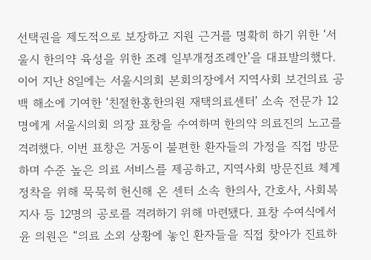선택권을 제도적으로 보장하고 지원 근거를 명확히 하기 위한 ‘서울시 한의약 육성을 위한 조례 일부개정조례안’을 대표발의했다. 이어 지난 8일에는 서울시의회 본회의장에서 지역사회 보건의료 공백 해소에 기여한 ‘친절한홍한의원 재택의료센터’ 소속 전문가 12명에게 서울시의회 의장 표창을 수여하며 한의약 의료진의 노고를 격려했다. 이번 표창은 거동이 불편한 환자들의 가정을 직접 방문하며 수준 높은 의료 서비스를 제공하고, 지역사회 방문진료 체계 정착을 위해 묵묵히 헌신해 온 센터 소속 한의사, 간호사, 사회복지사 등 12명의 공로를 격려하기 위해 마련됐다. 표창 수여식에서 윤 의원은 “의료 소외 상황에 놓인 환자들을 직접 찾아가 진료하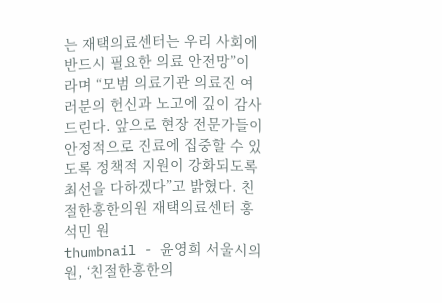는 재택의료센터는 우리 사회에 반드시 필요한 의료 안전망”이라며 “모범 의료기관 의료진 여러분의 헌신과 노고에 깊이 감사드린다. 앞으로 현장 전문가들이 안정적으로 진료에 집중할 수 있도록 정책적 지원이 강화되도록 최선을 다하겠다”고 밝혔다. 친절한홍한의원 재택의료센터 홍석민 원
thumbnail - 윤영희 서울시의원, ‘친절한홍한의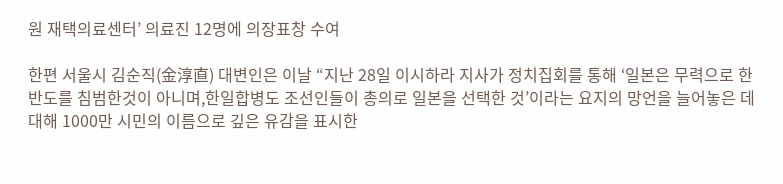원 재택의료센터’ 의료진 12명에 의장표창 수여

한편 서울시 김순직(金淳直) 대변인은 이날 “지난 28일 이시하라 지사가 정치집회를 통해 ‘일본은 무력으로 한반도를 침범한것이 아니며,한일합병도 조선인들이 총의로 일본을 선택한 것’이라는 요지의 망언을 늘어놓은 데 대해 1000만 시민의 이름으로 깊은 유감을 표시한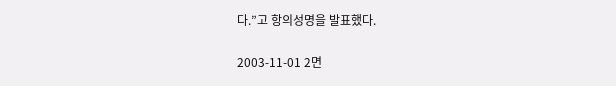다.”고 항의성명을 발표했다.

2003-11-01 2면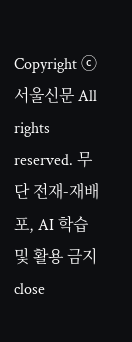Copyright ⓒ 서울신문 All rights reserved. 무단 전재-재배포, AI 학습 및 활용 금지
close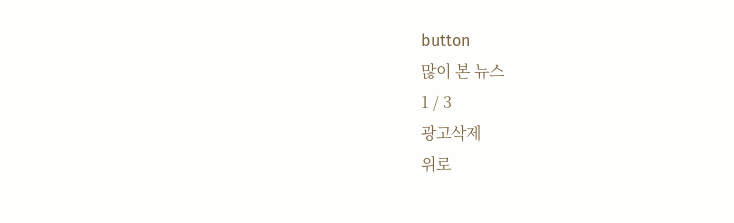button
많이 본 뉴스
1 / 3
광고삭제
위로